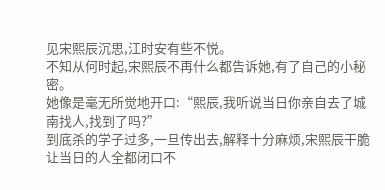见宋熙辰沉思,江时安有些不悦。
不知从何时起,宋熙辰不再什么都告诉她,有了自己的小秘密。
她像是毫无所觉地开口:“熙辰,我听说当日你亲自去了城南找人,找到了吗?”
到底杀的学子过多,一旦传出去,解释十分麻烦,宋熙辰干脆让当日的人全都闭口不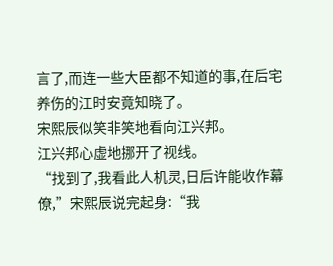言了,而连一些大臣都不知道的事,在后宅养伤的江时安竟知晓了。
宋熙辰似笑非笑地看向江兴邦。
江兴邦心虚地挪开了视线。
“找到了,我看此人机灵,日后许能收作幕僚,”宋熙辰说完起身:“我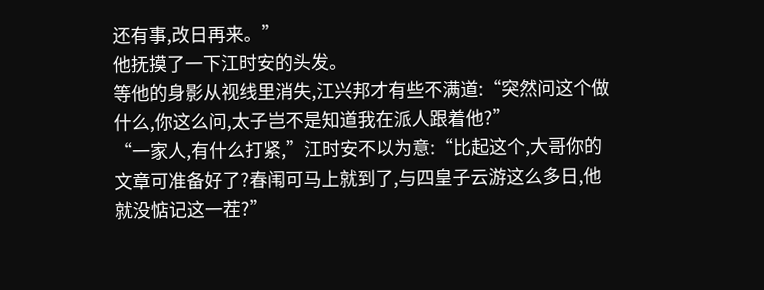还有事,改日再来。”
他抚摸了一下江时安的头发。
等他的身影从视线里消失,江兴邦才有些不满道:“突然问这个做什么,你这么问,太子岂不是知道我在派人跟着他?”
“一家人,有什么打紧,”江时安不以为意:“比起这个,大哥你的文章可准备好了?春闱可马上就到了,与四皇子云游这么多日,他就没惦记这一茬?”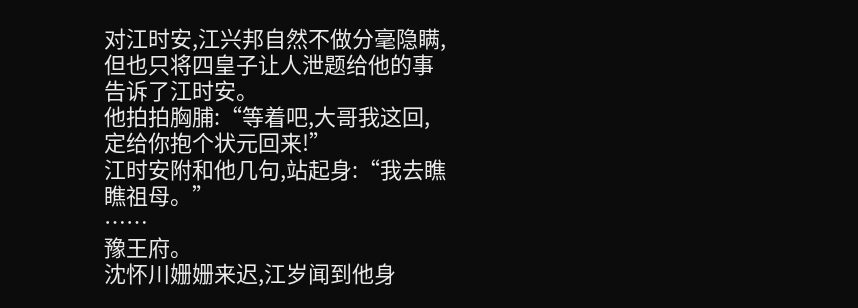对江时安,江兴邦自然不做分毫隐瞒,但也只将四皇子让人泄题给他的事告诉了江时安。
他拍拍胸脯:“等着吧,大哥我这回,定给你抱个状元回来!”
江时安附和他几句,站起身:“我去瞧瞧祖母。”
……
豫王府。
沈怀川姗姗来迟,江岁闻到他身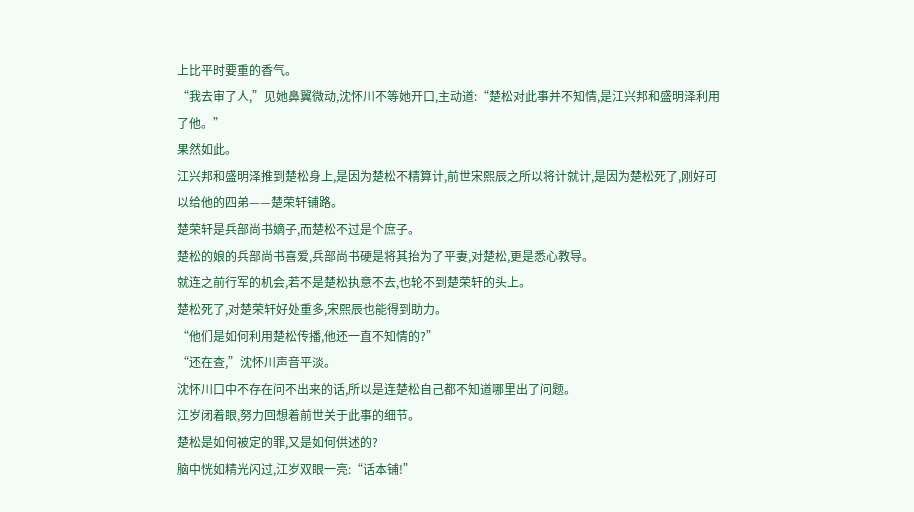上比平时要重的香气。
“我去审了人,”见她鼻翼微动,沈怀川不等她开口,主动道:“楚松对此事并不知情,是江兴邦和盛明泽利用了他。”
果然如此。
江兴邦和盛明泽推到楚松身上,是因为楚松不精算计,前世宋熙辰之所以将计就计,是因为楚松死了,刚好可以给他的四弟——楚荣轩铺路。
楚荣轩是兵部尚书嫡子,而楚松不过是个庶子。
楚松的娘的兵部尚书喜爱,兵部尚书硬是将其抬为了平妻,对楚松,更是悉心教导。
就连之前行军的机会,若不是楚松执意不去,也轮不到楚荣轩的头上。
楚松死了,对楚荣轩好处重多,宋熙辰也能得到助力。
“他们是如何利用楚松传播,他还一直不知情的?”
“还在查,”沈怀川声音平淡。
沈怀川口中不存在问不出来的话,所以是连楚松自己都不知道哪里出了问题。
江岁闭着眼,努力回想着前世关于此事的细节。
楚松是如何被定的罪,又是如何供述的?
脑中恍如精光闪过,江岁双眼一亮:“话本铺!”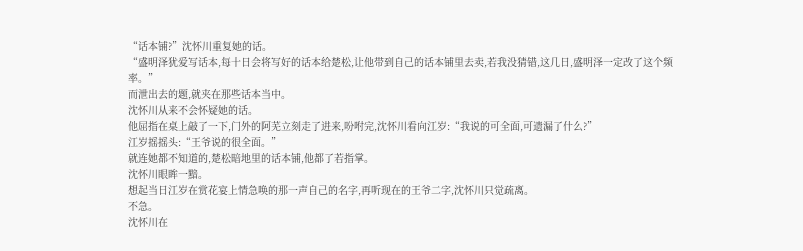“话本铺?”沈怀川重复她的话。
“盛明泽犹爱写话本,每十日会将写好的话本给楚松,让他带到自己的话本铺里去卖,若我没猜错,这几日,盛明泽一定改了这个频率。”
而泄出去的题,就夹在那些话本当中。
沈怀川从来不会怀疑她的话。
他屈指在桌上敲了一下,门外的阿芜立刻走了进来,吩咐完,沈怀川看向江岁:“我说的可全面,可遗漏了什么?”
江岁摇摇头:“王爷说的很全面。”
就连她都不知道的,楚松暗地里的话本铺,他都了若指掌。
沈怀川眼眸一黯。
想起当日江岁在赏花宴上情急唤的那一声自己的名字,再听现在的王爷二字,沈怀川只觉疏离。
不急。
沈怀川在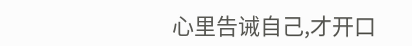心里告诫自己,才开口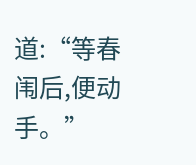道:“等春闱后,便动手。”